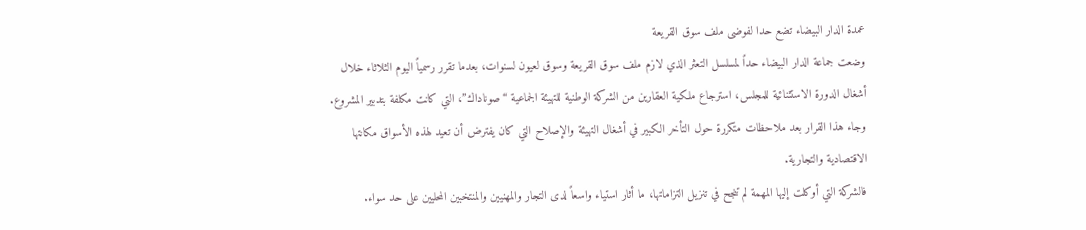عمدة الدار البيضاء تضع حدا لفوضى ملف سوق القريعة
وضعت جماعة الدار البيضاء حداً لمسلسل التعثر الذي لازم ملف سوق القريعة وسوق لعيون لسنوات، بعدما تقرر رسمياً اليوم الثلاثاء خلال أشغال الدورة الاستثنائية للمجلس، استرجاع ملكية العقارين من الشركة الوطنية للتهيئة الجماعية “صوناداك”، التي كانت مكلفة بتدبير المشروع.
وجاء هذا القرار بعد ملاحظات متكررة حول التأخر الكبير في أشغال التهيئة والإصلاح التي كان يفترض أن تعيد لهذه الأسواق مكانتها الاقتصادية والتجارية.
فالشركة التي أوكلت إليها المهمة لم تنجح في تنزيل التزاماتها، ما أثار استياء واسعاً لدى التجار والمهنيين والمنتخبين المحليين على حد سواء.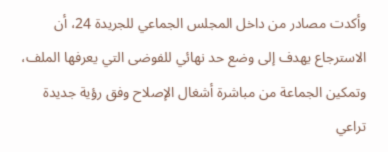وأكدت مصادر من داخل المجلس الجماعي للجريدة 24، أن الاسترجاع يهدف إلى وضع حد نهائي للفوضى التي يعرفها الملف، وتمكين الجماعة من مباشرة أشغال الإصلاح وفق رؤية جديدة تراعي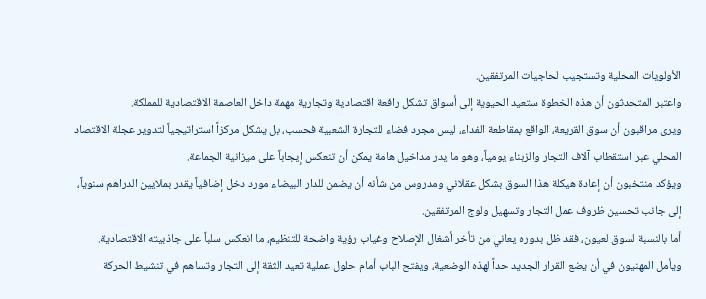الأولويات المحلية وتستجيب لحاجيات المرتفقين.
واعتبر المتحدثون أن هذه الخطوة ستعيد الحيوية إلى أسواق تشكل رافعة اقتصادية وتجارية مهمة داخل العاصمة الاقتصادية للمملكة.
ويرى مراقبون أن سوق القريعة، الواقع بمقاطعة الفداء، ليس مجرد فضاء للتجارة الشعبية فحسب، بل يشكل مركزاً استراتيجياً لتدوير عجلة الاقتصاد المحلي عبر استقطاب آلاف التجار والزبناء يومياً، وهو ما يدر مداخيل هامة يمكن أن تنعكس إيجاباً على ميزانية الجماعة.
ويؤكد منتخبون أن إعادة هيكلة هذا السوق بشكل عقلاني ومدروس من شأنه أن يضمن للدار البيضاء مورد دخل إضافياً يقدر بملايين الدراهم سنوياً، إلى جانب تحسين ظروف عمل التجار وتسهيل ولوج المرتفقين.
أما بالنسبة لسوق لعيون، فقد ظل بدوره يعاني من تأخر أشغال الإصلاح وغياب رؤية واضحة للتنظيم، ما انعكس سلباً على جاذبيته الاقتصادية.
ويأمل المهنيون في أن يضع القرار الجديد حداً لهذه الوضعية، ويفتح الباب أمام حلول عملية تعيد الثقة إلى التجار وتساهم في تنشيط الحركة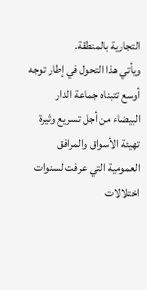التجارية بالمنطقة.
ويأتي هذا التحول في إطار توجه أوسع تتبناه جماعة الدار البيضاء من أجل تسريع وثيرة تهيئة الأسواق والمرافق العمومية التي عرفت لسنوات اختلالات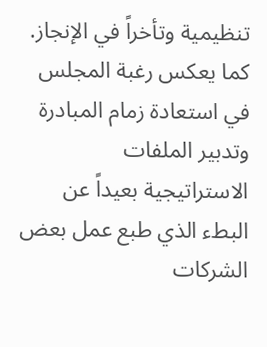تنظيمية وتأخراً في الإنجاز.
كما يعكس رغبة المجلس في استعادة زمام المبادرة وتدبير الملفات الاستراتيجية بعيداً عن البطء الذي طبع عمل بعض الشركات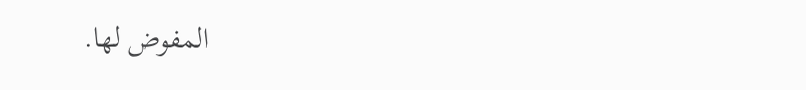المفوض لها.